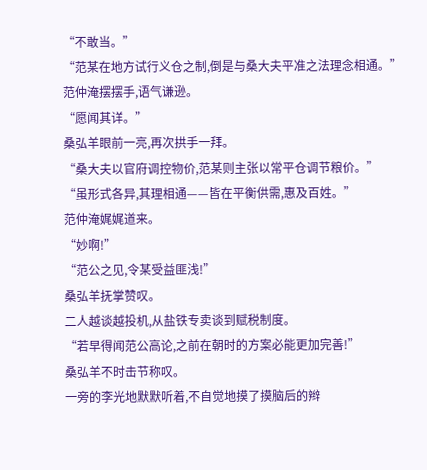“不敢当。”
“范某在地方试行义仓之制,倒是与桑大夫平准之法理念相通。”
范仲淹摆摆手,语气谦逊。
“愿闻其详。”
桑弘羊眼前一亮,再次拱手一拜。
“桑大夫以官府调控物价,范某则主张以常平仓调节粮价。”
“虽形式各异,其理相通——皆在平衡供需,惠及百姓。”
范仲淹娓娓道来。
“妙啊!”
“范公之见,令某受益匪浅!”
桑弘羊抚掌赞叹。
二人越谈越投机,从盐铁专卖谈到赋税制度。
“若早得闻范公高论,之前在朝时的方案必能更加完善!”
桑弘羊不时击节称叹。
一旁的李光地默默听着,不自觉地摸了摸脑后的辫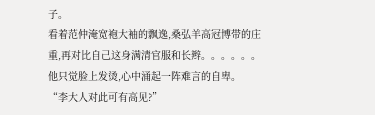子。
看着范仲淹宽袍大袖的飘逸,桑弘羊高冠博带的庄重,再对比自己这身满清官服和长辫。。。。。。
他只觉脸上发烫,心中涌起一阵难言的自卑。
“李大人对此可有高见?”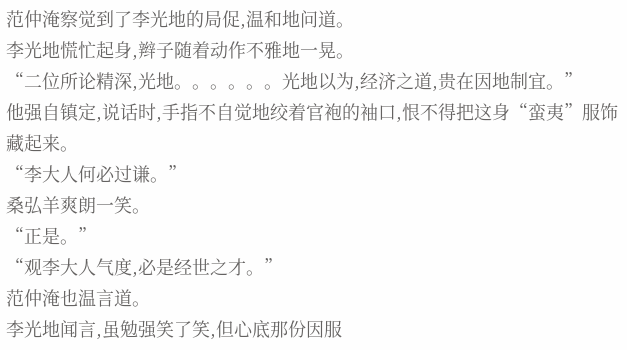范仲淹察觉到了李光地的局促,温和地问道。
李光地慌忙起身,辫子随着动作不雅地一晃。
“二位所论精深,光地。。。。。。光地以为,经济之道,贵在因地制宜。”
他强自镇定,说话时,手指不自觉地绞着官袍的袖口,恨不得把这身“蛮夷”服饰藏起来。
“李大人何必过谦。”
桑弘羊爽朗一笑。
“正是。”
“观李大人气度,必是经世之才。”
范仲淹也温言道。
李光地闻言,虽勉强笑了笑,但心底那份因服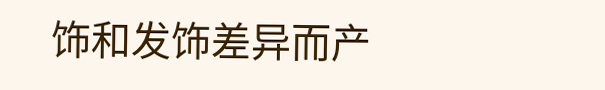饰和发饰差异而产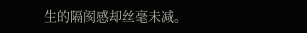生的隔阂感却丝毫未减。